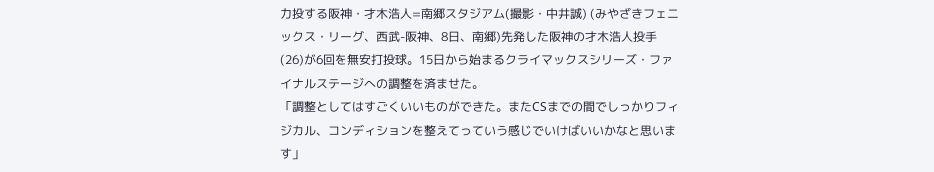力投する阪神・才木浩人=南郷スタジアム(撮影・中井誠) (みやざきフェニックス・リーグ、西武-阪神、8日、南郷)先発した阪神の才木浩人投手(26)が6回を無安打投球。15日から始まるクライマックスシリーズ・ファイナルステージへの調整を済ませた。
「調整としてはすごくいいものができた。またCSまでの間でしっかりフィジカル、コンディションを整えてっていう感じでいけばいいかなと思います」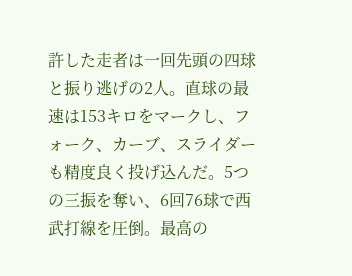許した走者は一回先頭の四球と振り逃げの2人。直球の最速は153キロをマークし、フォーク、カーブ、スライダーも精度良く投げ込んだ。5つの三振を奪い、6回76球で西武打線を圧倒。最高の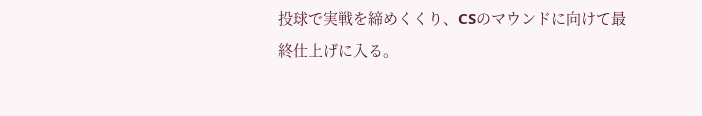投球で実戦を締めくくり、CSのマウンドに向けて最終仕上げに入る。